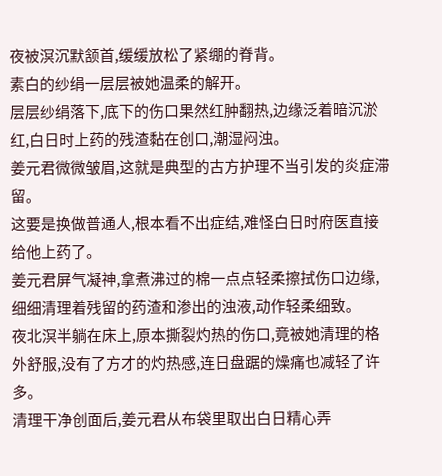夜被溟沉默颔首,缓缓放松了紧绷的脊背。
素白的纱绢一层层被她温柔的解开。
层层纱绢落下,底下的伤口果然红肿翻热,边缘泛着暗沉淤红,白日时上药的残渣黏在创口,潮湿闷浊。
姜元君微微皱眉,这就是典型的古方护理不当引发的炎症滞留。
这要是换做普通人,根本看不出症结,难怪白日时府医直接给他上药了。
姜元君屏气凝神,拿煮沸过的棉一点点轻柔擦拭伤口边缘,细细清理着残留的药渣和渗出的浊液,动作轻柔细致。
夜北溟半躺在床上,原本撕裂灼热的伤口,竟被她清理的格外舒服,没有了方才的灼热感,连日盘踞的燥痛也减轻了许多。
清理干净创面后,姜元君从布袋里取出白日精心弄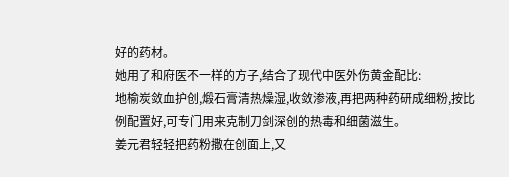好的药材。
她用了和府医不一样的方子,结合了现代中医外伤黄金配比:
地榆炭敛血护创,煅石膏清热燥湿,收敛渗液,再把两种药研成细粉,按比例配置好,可专门用来克制刀剑深创的热毒和细菌滋生。
姜元君轻轻把药粉撒在创面上,又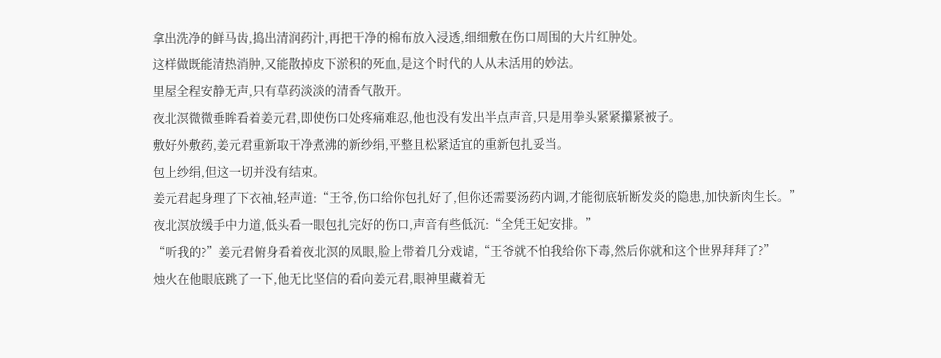拿出洗净的鲜马齿,捣出清润药汁,再把干净的棉布放入浸透,细细敷在伤口周围的大片红肿处。
这样做既能清热消肿,又能散掉皮下淤积的死血,是这个时代的人从未活用的妙法。
里屋全程安静无声,只有草药淡淡的清香气散开。
夜北溟微微垂眸看着姜元君,即使伤口处疼痛难忍,他也没有发出半点声音,只是用拳头紧紧攥紧被子。
敷好外敷药,姜元君重新取干净煮沸的新纱绢,平整且松紧适宜的重新包扎妥当。
包上纱绢,但这一切并没有结束。
姜元君起身理了下衣袖,轻声道:“王爷,伤口给你包扎好了,但你还需要汤药内调,才能彻底斩断发炎的隐患,加快新肉生长。”
夜北溟放缓手中力道,低头看一眼包扎完好的伤口,声音有些低沉:“全凭王妃安排。”
“听我的?”姜元君俯身看着夜北溟的凤眼,脸上带着几分戏谑,“王爷就不怕我给你下毒,然后你就和这个世界拜拜了?”
烛火在他眼底跳了一下,他无比坚信的看向姜元君,眼神里藏着无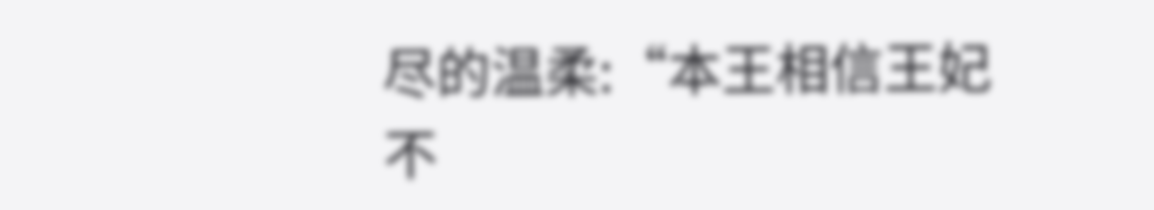尽的温柔:“本王相信王妃不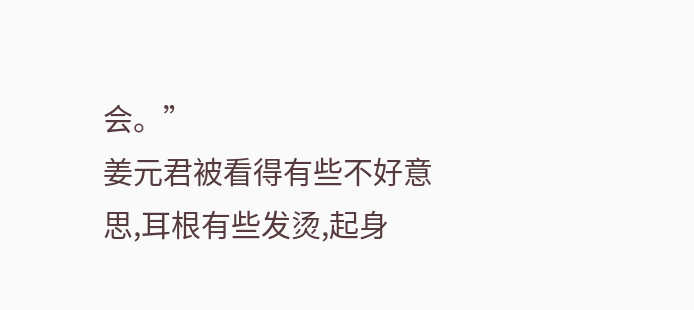会。”
姜元君被看得有些不好意思,耳根有些发烫,起身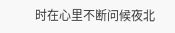时在心里不断问候夜北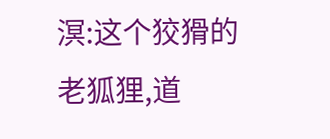溟:这个狡猾的老狐狸,道